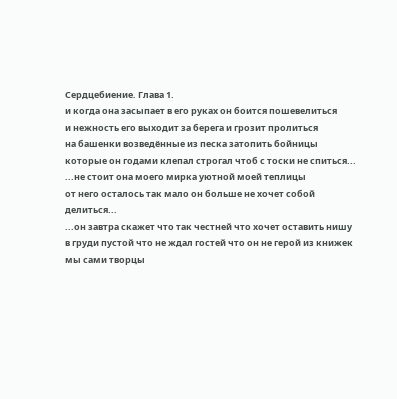Сердцебиение. Глава 1.
и когда она засыпает в его руках он боится пошевелиться
и нежность его выходит за берега и грозит пролиться
на башенки возведённые из песка затопить бойницы
которые он годами клепал строгал чтоб с тоски не спиться...
...не стоит она моего мирка уютной моей теплицы
от него осталось так мало он больше не хочет собой делиться...
...он завтра скажет что так честней что хочет оставить нишу
в груди пустой что не ждал гостей что он не герой из книжек
мы сами творцы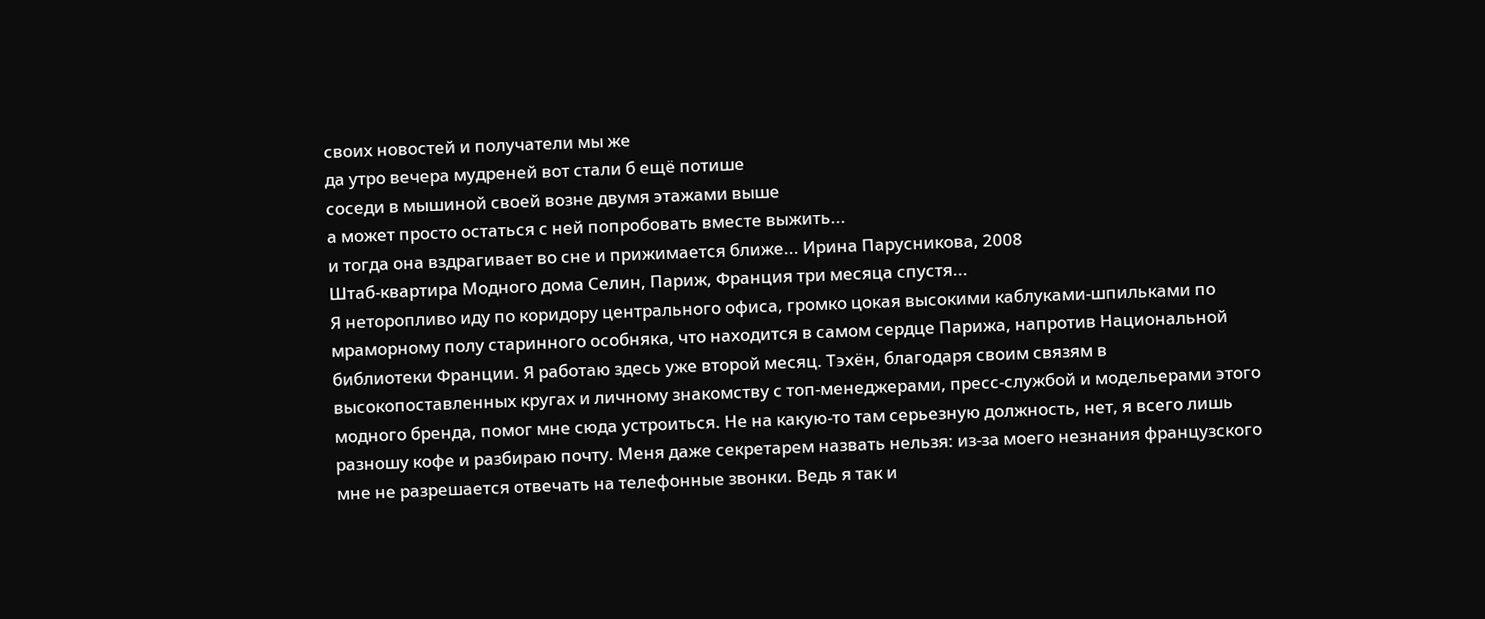своих новостей и получатели мы же
да утро вечера мудреней вот стали б ещё потише
соседи в мышиной своей возне двумя этажами выше
а может просто остаться с ней попробовать вместе выжить...
и тогда она вздрагивает во сне и прижимается ближе... Ирина Парусникова, 2008
Штаб-квартира Модного дома Селин, Париж, Франция три месяца спустя...
Я неторопливо иду по коридору центрального офиса, громко цокая высокими каблуками-шпильками по мраморному полу старинного особняка, что находится в самом сердце Парижа, напротив Национальной библиотеки Франции. Я работаю здесь уже второй месяц. Тэхён, благодаря своим связям в высокопоставленных кругах и личному знакомству с топ-менеджерами, пресс-службой и модельерами этого модного бренда, помог мне сюда устроиться. Не на какую-то там серьезную должность, нет, я всего лишь разношу кофе и разбираю почту. Меня даже секретарем назвать нельзя: из-за моего незнания французского мне не разрешается отвечать на телефонные звонки. Ведь я так и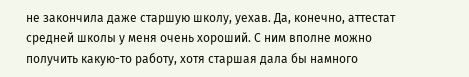не закончила даже старшую школу, уехав. Да, конечно, аттестат средней школы у меня очень хороший. С ним вполне можно получить какую-то работу, хотя старшая дала бы намного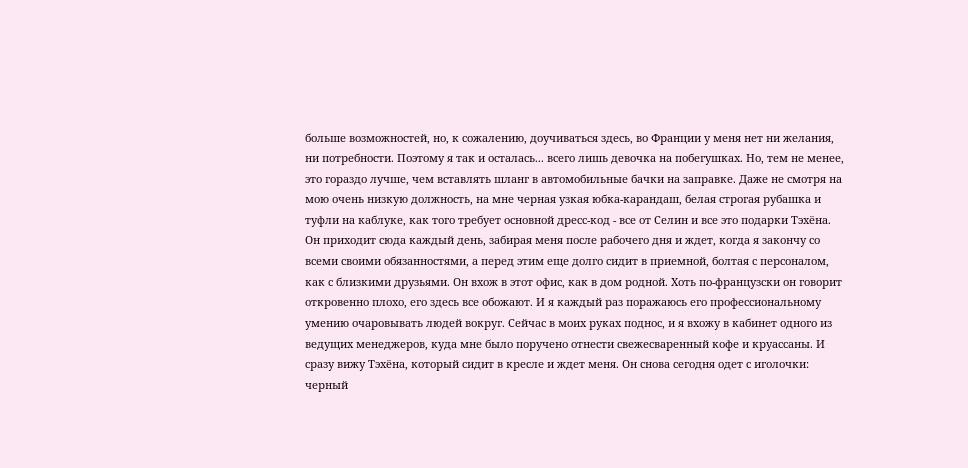больше возможностей, но, к сожалению, доучиваться здесь, во Франции у меня нет ни желания, ни потребности. Поэтому я так и осталась... всего лишь девочка на побегушках. Но, тем не менее, это гораздо лучше, чем вставлять шланг в автомобильные бачки на заправке. Даже не смотря на мою очень низкую должность, на мне черная узкая юбка-карандаш, белая строгая рубашка и туфли на каблуке, как того требует основной дресс-код - все от Селин и все это подарки Тэхёна.
Он приходит сюда каждый день, забирая меня после рабочего дня и ждет, когда я закончу со всеми своими обязанностями, а перед этим еще долго сидит в приемной, болтая с персоналом, как с близкими друзьями. Он вхож в этот офис, как в дом родной. Хоть по-французски он говорит откровенно плохо, его здесь все обожают. И я каждый раз поражаюсь его профессиональному умению очаровывать людей вокруг. Сейчас в моих руках поднос, и я вхожу в кабинет одного из ведущих менеджеров, куда мне было поручено отнести свежесваренный кофе и круассаны. И сразу вижу Тэхёна, который сидит в кресле и ждет меня. Он снова сегодня одет с иголочки: черный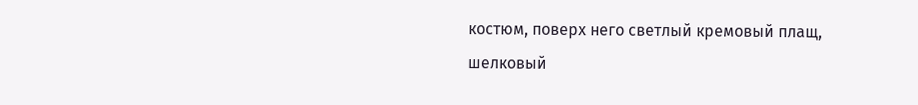костюм, поверх него светлый кремовый плащ, шелковый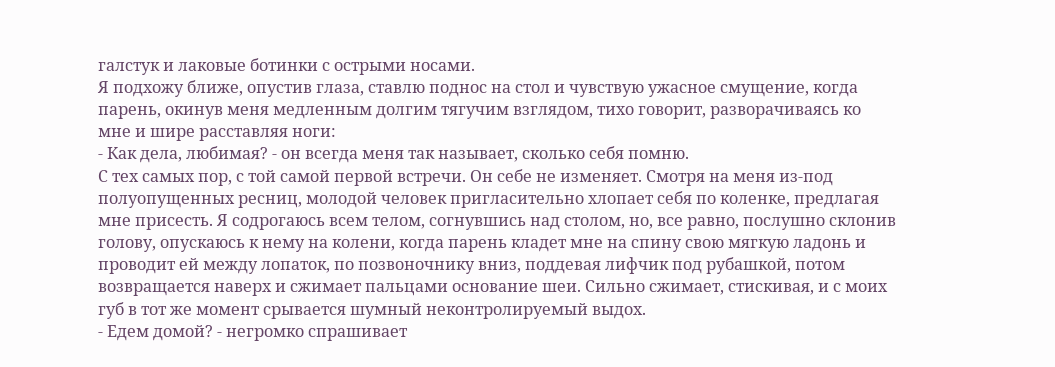галстук и лаковые ботинки с острыми носами.
Я подхожу ближе, опустив глаза, ставлю поднос на стол и чувствую ужасное смущение, когда парень, окинув меня медленным долгим тягучим взглядом, тихо говорит, разворачиваясь ко мне и шире расставляя ноги:
- Как дела, любимая? - он всегда меня так называет, сколько себя помню.
С тех самых пор, с той самой первой встречи. Он себе не изменяет. Смотря на меня из-под полуопущенных ресниц, молодой человек пригласительно хлопает себя по коленке, предлагая мне присесть. Я содрогаюсь всем телом, согнувшись над столом, но, все равно, послушно склонив голову, опускаюсь к нему на колени, когда парень кладет мне на спину свою мягкую ладонь и проводит ей между лопаток, по позвоночнику вниз, поддевая лифчик под рубашкой, потом возвращается наверх и сжимает пальцами основание шеи. Сильно сжимает, стискивая, и с моих губ в тот же момент срывается шумный неконтролируемый выдох.
- Едем домой? - негромко спрашивает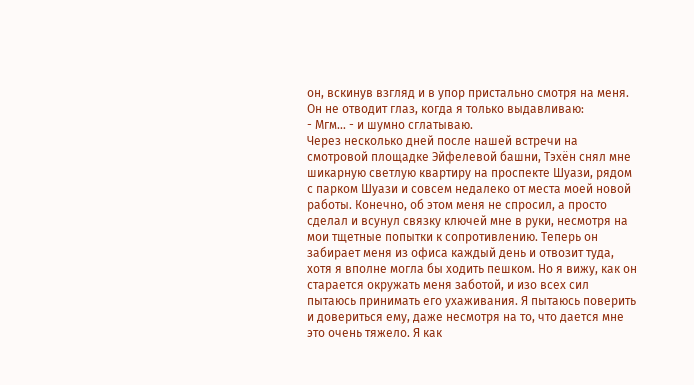он, вскинув взгляд и в упор пристально смотря на меня.
Он не отводит глаз, когда я только выдавливаю:
- Мгм... - и шумно сглатываю.
Через несколько дней после нашей встречи на смотровой площадке Эйфелевой башни, Тэхён снял мне шикарную светлую квартиру на проспекте Шуази, рядом с парком Шуази и совсем недалеко от места моей новой работы. Конечно, об этом меня не спросил, а просто сделал и всунул связку ключей мне в руки, несмотря на мои тщетные попытки к сопротивлению. Теперь он забирает меня из офиса каждый день и отвозит туда, хотя я вполне могла бы ходить пешком. Но я вижу, как он старается окружать меня заботой, и изо всех сил пытаюсь принимать его ухаживания. Я пытаюсь поверить и довериться ему, даже несмотря на то, что дается мне это очень тяжело. Я как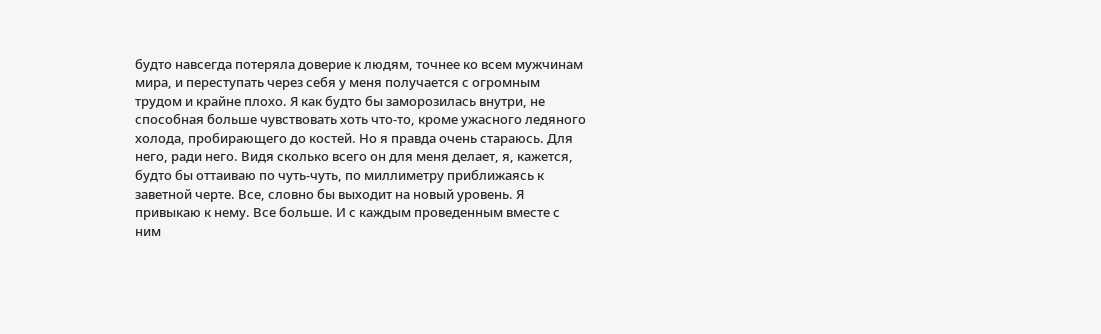будто навсегда потеряла доверие к людям, точнее ко всем мужчинам мира, и переступать через себя у меня получается с огромным трудом и крайне плохо. Я как будто бы заморозилась внутри, не способная больше чувствовать хоть что-то, кроме ужасного ледяного холода, пробирающего до костей. Но я правда очень стараюсь. Для него, ради него. Видя сколько всего он для меня делает, я, кажется, будто бы оттаиваю по чуть-чуть, по миллиметру приближаясь к заветной черте. Все, словно бы выходит на новый уровень. Я привыкаю к нему. Все больше. И с каждым проведенным вместе с ним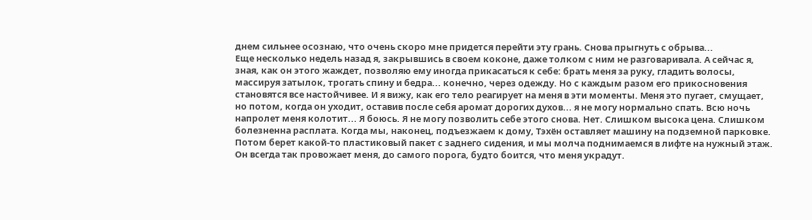днем сильнее осознаю, что очень скоро мне придется перейти эту грань. Снова прыгнуть с обрыва...
Еще несколько недель назад я, закрывшись в своем коконе, даже толком с ним не разговаривала. А сейчас я, зная, как он этого жаждет, позволяю ему иногда прикасаться к себе: брать меня за руку, гладить волосы, массируя затылок, трогать спину и бедра... конечно, через одежду. Но с каждым разом его прикосновения становятся все настойчивее. И я вижу, как его тело реагирует на меня в эти моменты. Меня это пугает, смущает, но потом, когда он уходит, оставив после себя аромат дорогих духов... я не могу нормально спать. Всю ночь напролет меня колотит... Я боюсь. Я не могу позволить себе этого снова. Нет. Слишком высока цена. Слишком болезненна расплата. Когда мы, наконец, подъезжаем к дому, Тэхён оставляет машину на подземной парковке. Потом берет какой-то пластиковый пакет с заднего сидения, и мы молча поднимаемся в лифте на нужный этаж. Он всегда так провожает меня, до самого порога, будто боится, что меня украдут.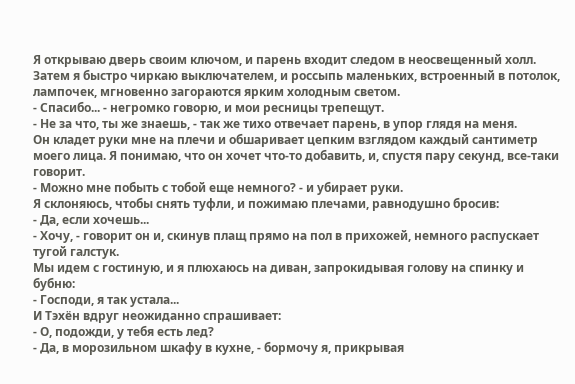Я открываю дверь своим ключом, и парень входит следом в неосвещенный холл. Затем я быстро чиркаю выключателем, и россыпь маленьких, встроенный в потолок, лампочек, мгновенно загораются ярким холодным светом.
- Спасибо... - негромко говорю, и мои ресницы трепещут.
- Не за что, ты же знаешь, - так же тихо отвечает парень, в упор глядя на меня.
Он кладет руки мне на плечи и обшаривает цепким взглядом каждый сантиметр моего лица. Я понимаю, что он хочет что-то добавить, и, спустя пару секунд, все-таки говорит.
- Можно мне побыть с тобой еще немного? - и убирает руки.
Я склоняюсь, чтобы снять туфли, и пожимаю плечами, равнодушно бросив:
- Да, если хочешь...
- Хочу, - говорит он и, скинув плащ прямо на пол в прихожей, немного распускает тугой галстук.
Мы идем с гостиную, и я плюхаюсь на диван, запрокидывая голову на спинку и бубню:
- Господи, я так устала...
И Тэхён вдруг неожиданно спрашивает:
- О, подожди, у тебя есть лед?
- Да, в морозильном шкафу в кухне, - бормочу я, прикрывая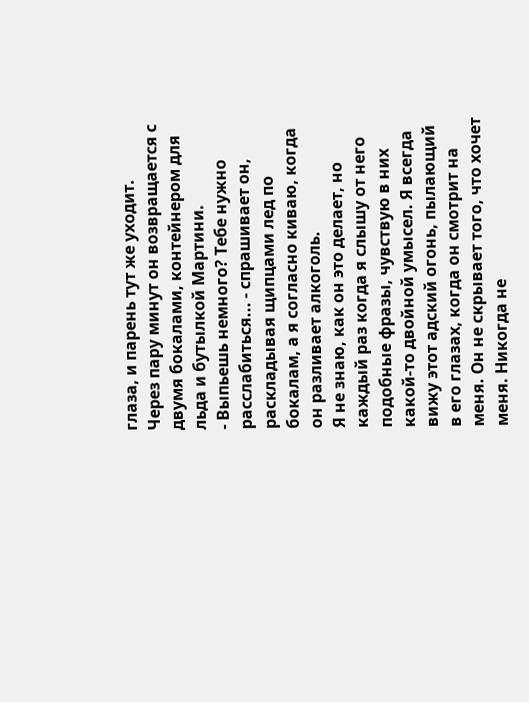глаза, и парень тут же уходит.
Через пару минут он возвращается с двумя бокалами, контейнером для льда и бутылкой Мартини.
- Выпьешь немного? Тебе нужно расслабиться... - спрашивает он, раскладывая щипцами лед по бокалам, а я согласно киваю, когда он разливает алкоголь.
Я не знаю, как он это делает, но каждый раз когда я слышу от него подобные фразы, чувствую в них какой-то двойной умысел. Я всегда вижу этот адский огонь, пылающий в его глазах, когда он смотрит на меня. Он не скрывает того, что хочет меня. Никогда не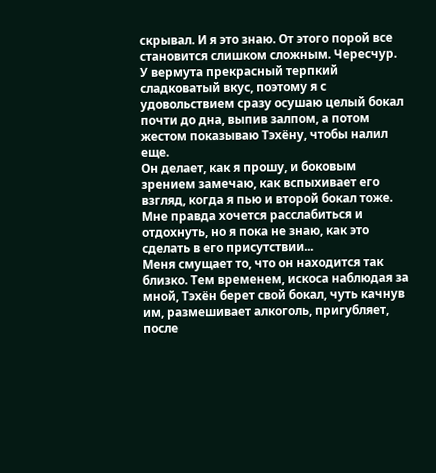скрывал. И я это знаю. От этого порой все становится слишком сложным. Чересчур. У вермута прекрасный терпкий сладковатый вкус, поэтому я с удовольствием сразу осушаю целый бокал почти до дна, выпив залпом, а потом жестом показываю Тэхёну, чтобы налил еще.
Он делает, как я прошу, и боковым зрением замечаю, как вспыхивает его взгляд, когда я пью и второй бокал тоже. Мне правда хочется расслабиться и отдохнуть, но я пока не знаю, как это сделать в его присутствии...
Меня смущает то, что он находится так близко. Тем временем, искоса наблюдая за мной, Тэхён берет свой бокал, чуть качнув им, размешивает алкоголь, пригубляет, после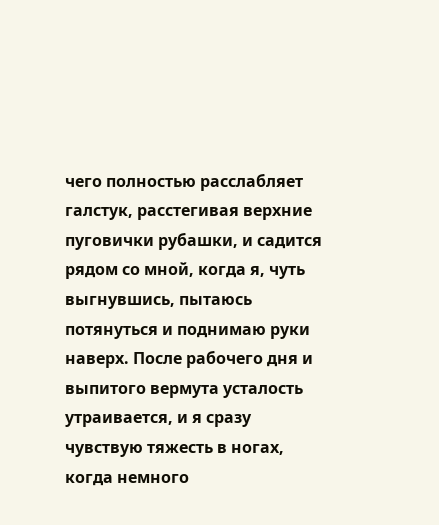чего полностью расслабляет галстук, расстегивая верхние пуговички рубашки, и садится рядом со мной, когда я, чуть выгнувшись, пытаюсь потянуться и поднимаю руки наверх. После рабочего дня и выпитого вермута усталость утраивается, и я сразу чувствую тяжесть в ногах, когда немного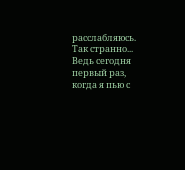расслабляюсь.
Так странно... Ведь сегодня первый раз, когда я пью с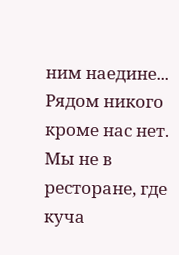ним наедине... Рядом никого кроме нас нет. Мы не в ресторане, где куча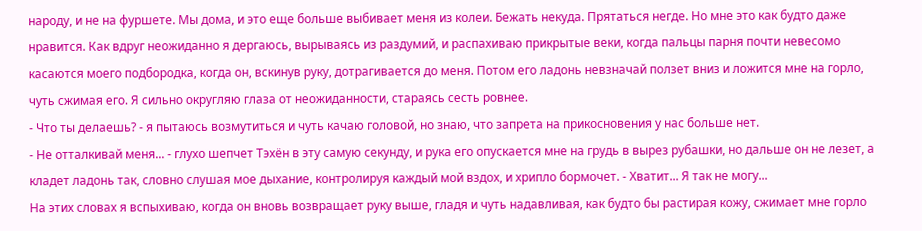народу, и не на фуршете. Мы дома, и это еще больше выбивает меня из колеи. Бежать некуда. Прятаться негде. Но мне это как будто даже нравится. Как вдруг неожиданно я дергаюсь, вырываясь из раздумий, и распахиваю прикрытые веки, когда пальцы парня почти невесомо касаются моего подбородка, когда он, вскинув руку, дотрагивается до меня. Потом его ладонь невзначай ползет вниз и ложится мне на горло, чуть сжимая его. Я сильно округляю глаза от неожиданности, стараясь сесть ровнее.
- Что ты делаешь? - я пытаюсь возмутиться и чуть качаю головой, но знаю, что запрета на прикосновения у нас больше нет.
- Не отталкивай меня... - глухо шепчет Тэхён в эту самую секунду, и рука его опускается мне на грудь в вырез рубашки, но дальше он не лезет, а кладет ладонь так, словно слушая мое дыхание, контролируя каждый мой вздох, и хрипло бормочет. - Хватит... Я так не могу...
На этих словах я вспыхиваю, когда он вновь возвращает руку выше, гладя и чуть надавливая, как будто бы растирая кожу, сжимает мне горло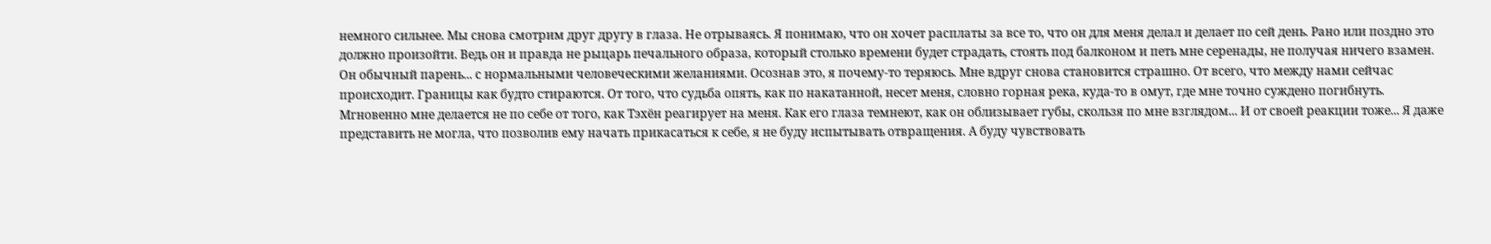немного сильнее. Мы снова смотрим друг другу в глаза. Не отрываясь. Я понимаю, что он хочет расплаты за все то, что он для меня делал и делает по сей день. Рано или поздно это должно произойти. Ведь он и правда не рыцарь печального образа, который столько времени будет страдать, стоять под балконом и петь мне серенады, не получая ничего взамен. Он обычный парень... с нормальными человеческими желаниями. Осознав это, я почему-то теряюсь. Мне вдруг снова становится страшно. От всего, что между нами сейчас происходит. Границы как будто стираются. От того, что судьба опять, как по накатанной, несет меня, словно горная река, куда-то в омут, где мне точно суждено погибнуть. Мгновенно мне делается не по себе от того, как Тэхён реагирует на меня. Как его глаза темнеют, как он облизывает губы, скользя по мне взглядом... И от своей реакции тоже... Я даже представить не могла, что позволив ему начать прикасаться к себе, я не буду испытывать отвращения. А буду чувствовать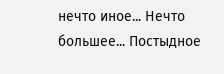нечто иное... Нечто большее... Постыдное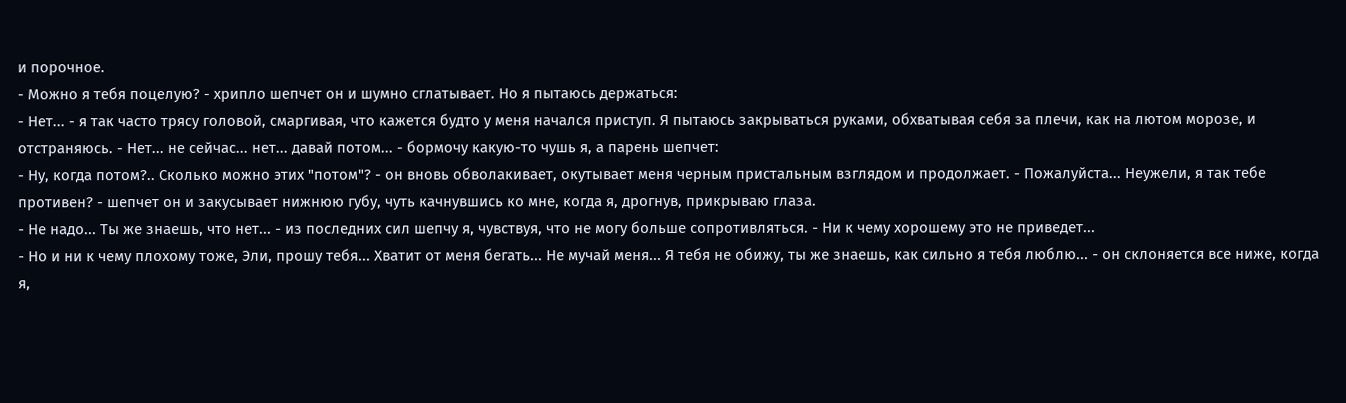и порочное.
- Можно я тебя поцелую? - хрипло шепчет он и шумно сглатывает. Но я пытаюсь держаться:
- Нет... - я так часто трясу головой, смаргивая, что кажется будто у меня начался приступ. Я пытаюсь закрываться руками, обхватывая себя за плечи, как на лютом морозе, и отстраняюсь. - Нет... не сейчас... нет... давай потом... - бормочу какую-то чушь я, а парень шепчет:
- Ну, когда потом?.. Сколько можно этих "потом"? - он вновь обволакивает, окутывает меня черным пристальным взглядом и продолжает. - Пожалуйста... Неужели, я так тебе противен? - шепчет он и закусывает нижнюю губу, чуть качнувшись ко мне, когда я, дрогнув, прикрываю глаза.
- Не надо... Ты же знаешь, что нет... - из последних сил шепчу я, чувствуя, что не могу больше сопротивляться. - Ни к чему хорошему это не приведет...
- Но и ни к чему плохому тоже, Эли, прошу тебя... Хватит от меня бегать... Не мучай меня... Я тебя не обижу, ты же знаешь, как сильно я тебя люблю... - он склоняется все ниже, когда я,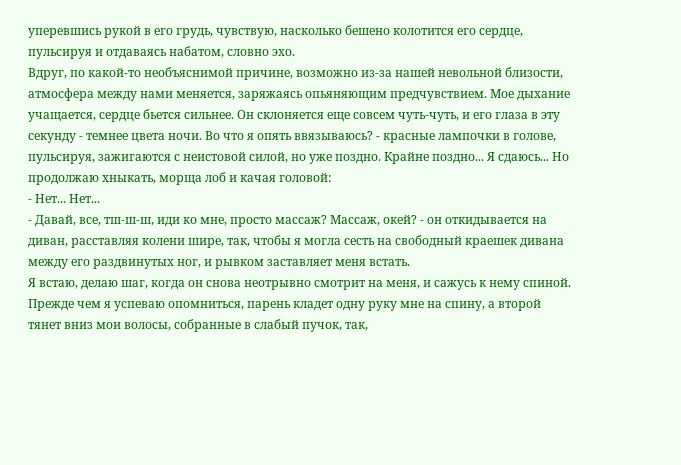уперевшись рукой в его грудь, чувствую, насколько бешено колотится его сердце, пульсируя и отдаваясь набатом, словно эхо.
Вдруг, по какой-то необъяснимой причине, возможно из-за нашей невольной близости, атмосфера между нами меняется, заряжаясь опьяняющим предчувствием. Мое дыхание учащается, сердце бьется сильнее. Он склоняется еще совсем чуть-чуть, и его глаза в эту секунду - темнее цвета ночи. Во что я опять ввязываюсь? - красные лампочки в голове, пульсируя, зажигаются с неистовой силой, но уже поздно. Крайне поздно... Я сдаюсь... Но продолжаю хныкать, морща лоб и качая головой:
- Нет... Нет...
- Давай, все, тш-ш-ш, иди ко мне, просто массаж? Массаж, окей? - он откидывается на диван, расставляя колени шире, так, чтобы я могла сесть на свободный краешек дивана между его раздвинутых ног, и рывком заставляет меня встать.
Я встаю, делаю шаг, когда он снова неотрывно смотрит на меня, и сажусь к нему спиной. Прежде чем я успеваю опомниться, парень кладет одну руку мне на спину, а второй тянет вниз мои волосы, собранные в слабый пучок, так,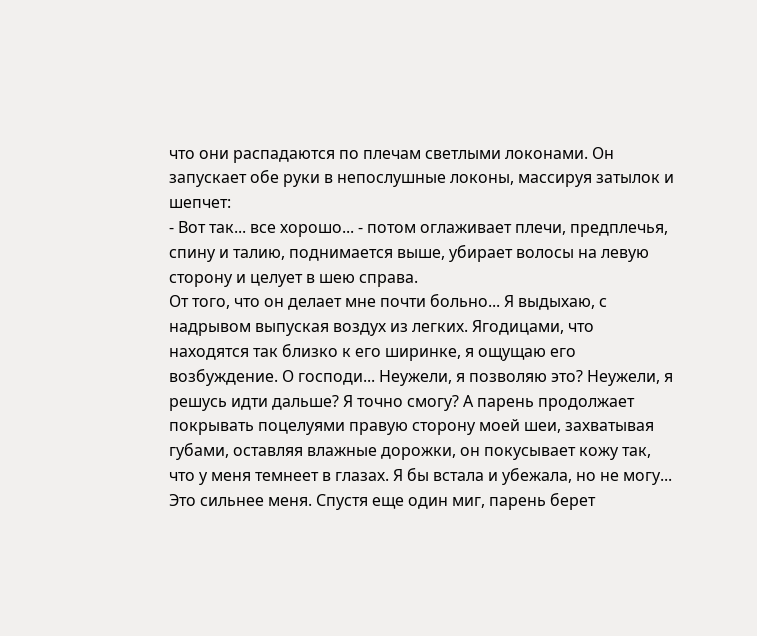что они распадаются по плечам светлыми локонами. Он запускает обе руки в непослушные локоны, массируя затылок и шепчет:
- Вот так... все хорошо... - потом оглаживает плечи, предплечья, спину и талию, поднимается выше, убирает волосы на левую сторону и целует в шею справа.
От того, что он делает мне почти больно... Я выдыхаю, с надрывом выпуская воздух из легких. Ягодицами, что находятся так близко к его ширинке, я ощущаю его возбуждение. О господи... Неужели, я позволяю это? Неужели, я решусь идти дальше? Я точно смогу? А парень продолжает покрывать поцелуями правую сторону моей шеи, захватывая губами, оставляя влажные дорожки, он покусывает кожу так, что у меня темнеет в глазах. Я бы встала и убежала, но не могу... Это сильнее меня. Спустя еще один миг, парень берет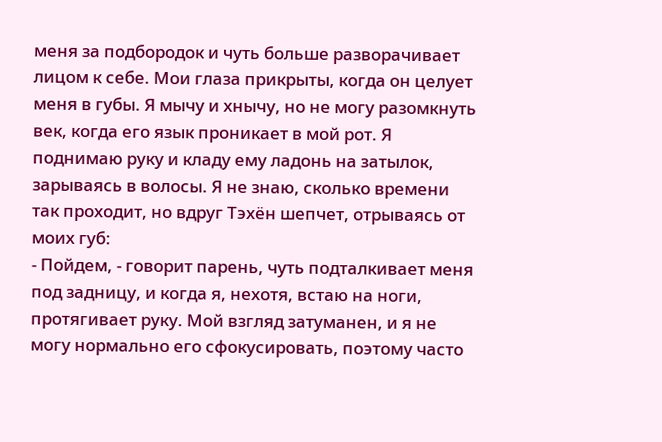меня за подбородок и чуть больше разворачивает лицом к себе. Мои глаза прикрыты, когда он целует меня в губы. Я мычу и хнычу, но не могу разомкнуть век, когда его язык проникает в мой рот. Я поднимаю руку и кладу ему ладонь на затылок, зарываясь в волосы. Я не знаю, сколько времени так проходит, но вдруг Тэхён шепчет, отрываясь от моих губ:
- Пойдем, - говорит парень, чуть подталкивает меня под задницу, и когда я, нехотя, встаю на ноги, протягивает руку. Мой взгляд затуманен, и я не могу нормально его сфокусировать, поэтому часто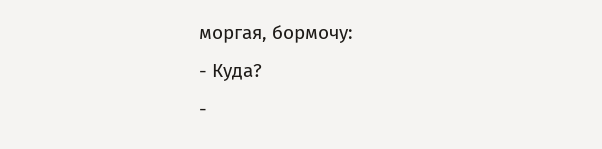моргая, бормочу:
- Куда?
-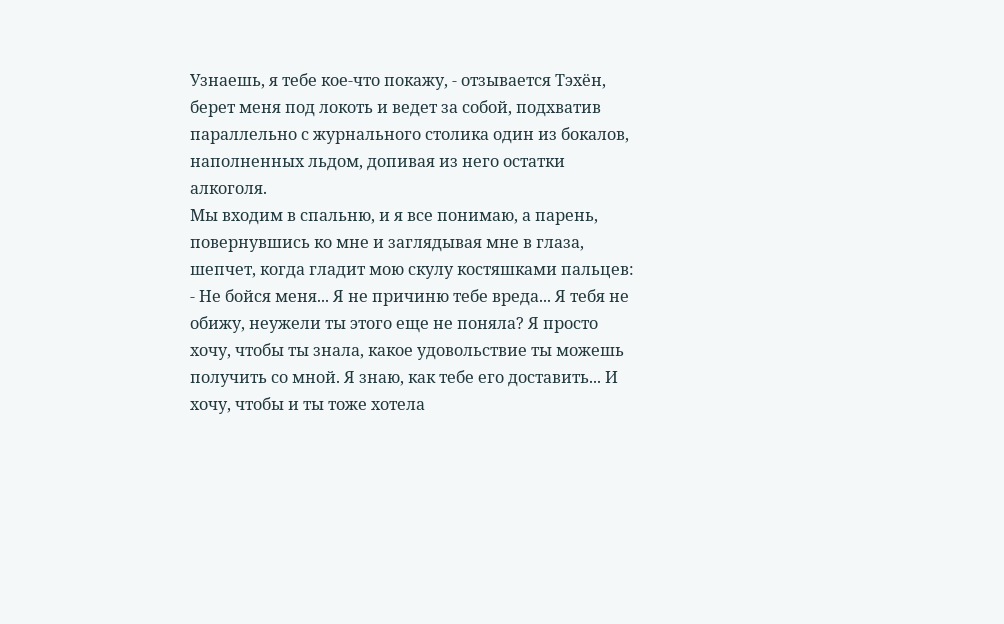Узнаешь, я тебе кое-что покажу, - отзывается Тэхён, берет меня под локоть и ведет за собой, подхватив параллельно с журнального столика один из бокалов, наполненных льдом, допивая из него остатки алкоголя.
Мы входим в спальню, и я все понимаю, а парень, повернувшись ко мне и заглядывая мне в глаза, шепчет, когда гладит мою скулу костяшками пальцев:
- Не бойся меня... Я не причиню тебе вреда... Я тебя не обижу, неужели ты этого еще не поняла? Я просто хочу, чтобы ты знала, какое удовольствие ты можешь получить со мной. Я знаю, как тебе его доставить... И хочу, чтобы и ты тоже хотела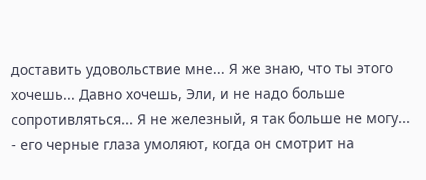доставить удовольствие мне... Я же знаю, что ты этого хочешь... Давно хочешь, Эли, и не надо больше сопротивляться... Я не железный, я так больше не могу... - его черные глаза умоляют, когда он смотрит на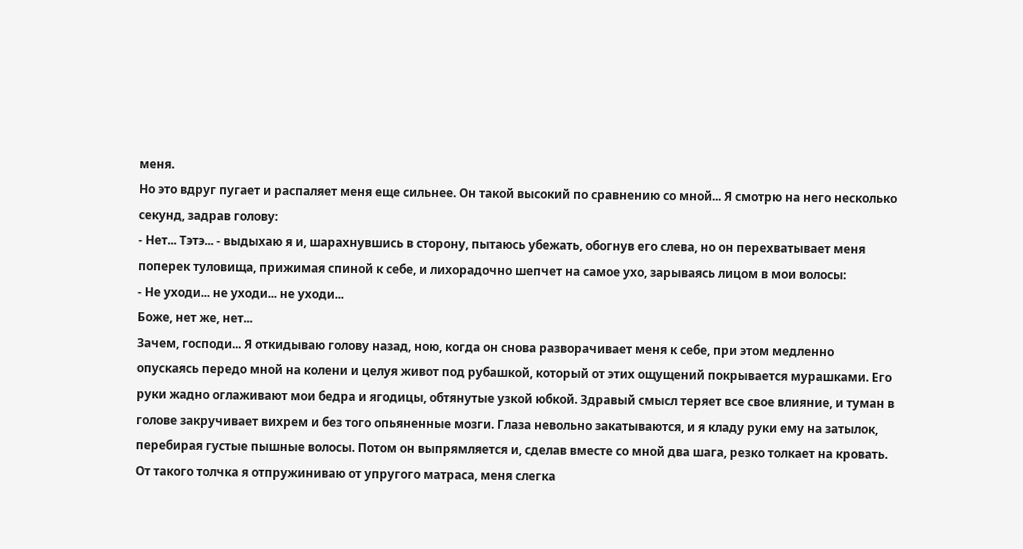меня.
Но это вдруг пугает и распаляет меня еще сильнее. Он такой высокий по сравнению со мной... Я смотрю на него несколько секунд, задрав голову:
- Нет... Тэтэ... - выдыхаю я и, шарахнувшись в сторону, пытаюсь убежать, обогнув его слева, но он перехватывает меня поперек туловища, прижимая спиной к себе, и лихорадочно шепчет на самое ухо, зарываясь лицом в мои волосы:
- Не уходи... не уходи... не уходи...
Боже, нет же, нет...
Зачем, господи... Я откидываю голову назад, ною, когда он снова разворачивает меня к себе, при этом медленно опускаясь передо мной на колени и целуя живот под рубашкой, который от этих ощущений покрывается мурашками. Его руки жадно оглаживают мои бедра и ягодицы, обтянутые узкой юбкой. Здравый смысл теряет все свое влияние, и туман в голове закручивает вихрем и без того опьяненные мозги. Глаза невольно закатываются, и я кладу руки ему на затылок, перебирая густые пышные волосы. Потом он выпрямляется и, сделав вместе со мной два шага, резко толкает на кровать. От такого толчка я отпружиниваю от упругого матраса, меня слегка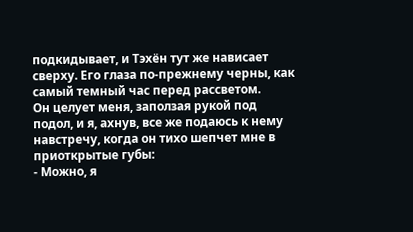подкидывает, и Тэхён тут же нависает сверху. Его глаза по-прежнему черны, как самый темный час перед рассветом.
Он целует меня, заползая рукой под подол, и я, ахнув, все же подаюсь к нему навстречу, когда он тихо шепчет мне в приоткрытые губы:
- Можно, я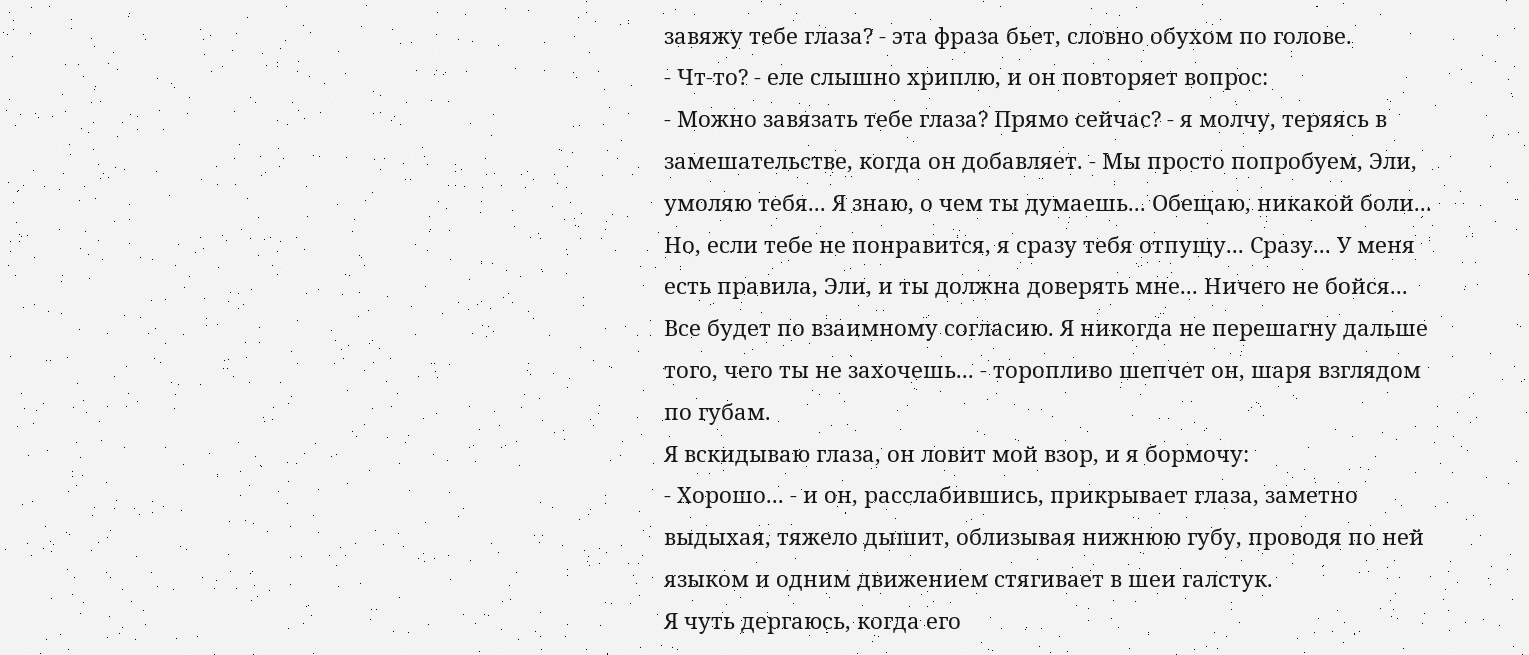завяжу тебе глаза? - эта фраза бьет, словно обухом по голове.
- Чт-то? - еле слышно хриплю, и он повторяет вопрос:
- Можно завязать тебе глаза? Прямо сейчас? - я молчу, теряясь в замешательстве, когда он добавляет. - Мы просто попробуем, Эли, умоляю тебя... Я знаю, о чем ты думаешь... Обещаю, никакой боли... Но, если тебе не понравится, я сразу тебя отпущу... Сразу... У меня есть правила, Эли, и ты должна доверять мне... Ничего не бойся... Все будет по взаимному согласию. Я никогда не перешагну дальше того, чего ты не захочешь... - торопливо шепчет он, шаря взглядом по губам.
Я вскидываю глаза, он ловит мой взор, и я бормочу:
- Хорошо... - и он, расслабившись, прикрывает глаза, заметно выдыхая, тяжело дышит, облизывая нижнюю губу, проводя по ней языком и одним движением стягивает в шеи галстук.
Я чуть дергаюсь, когда его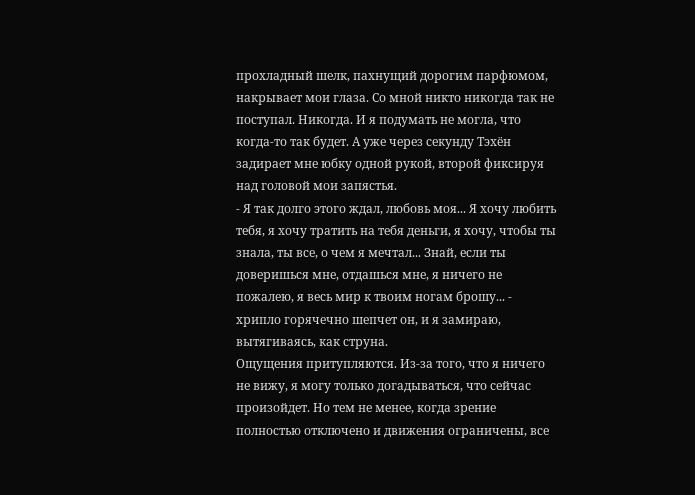прохладный шелк, пахнущий дорогим парфюмом, накрывает мои глаза. Со мной никто никогда так не поступал. Никогда. И я подумать не могла, что когда-то так будет. А уже через секунду Тэхён задирает мне юбку одной рукой, второй фиксируя над головой мои запястья.
- Я так долго этого ждал, любовь моя... Я хочу любить тебя, я хочу тратить на тебя деньги, я хочу, чтобы ты знала, ты все, о чем я мечтал... Знай, если ты доверишься мне, отдашься мне, я ничего не пожалею, я весь мир к твоим ногам брошу... - хрипло горячечно шепчет он, и я замираю, вытягиваясь, как струна.
Ощущения притупляются. Из-за того, что я ничего не вижу, я могу только догадываться, что сейчас произойдет. Но тем не менее, когда зрение полностью отключено и движения ограничены, все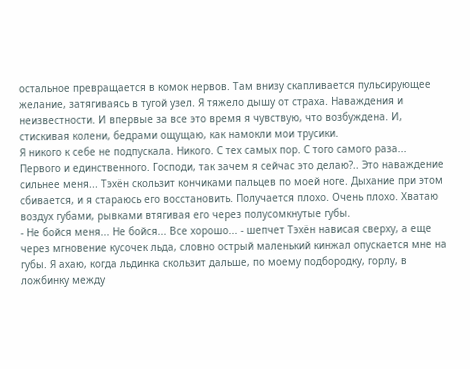остальное превращается в комок нервов. Там внизу скапливается пульсирующее желание, затягиваясь в тугой узел. Я тяжело дышу от страха. Наваждения и неизвестности. И впервые за все это время я чувствую, что возбуждена. И, стискивая колени, бедрами ощущаю, как намокли мои трусики.
Я никого к себе не подпускала. Никого. С тех самых пор. С того самого раза... Первого и единственного. Господи, так зачем я сейчас это делаю?.. Это наваждение сильнее меня... Тэхён скользит кончиками пальцев по моей ноге. Дыхание при этом сбивается, и я стараюсь его восстановить. Получается плохо. Очень плохо. Хватаю воздух губами, рывками втягивая его через полусомкнутые губы.
- Не бойся меня... Не бойся... Все хорошо... - шепчет Тэхён нависая сверху, а еще через мгновение кусочек льда, словно острый маленький кинжал опускается мне на губы. Я ахаю, когда льдинка скользит дальше, по моему подбородку, горлу, в ложбинку между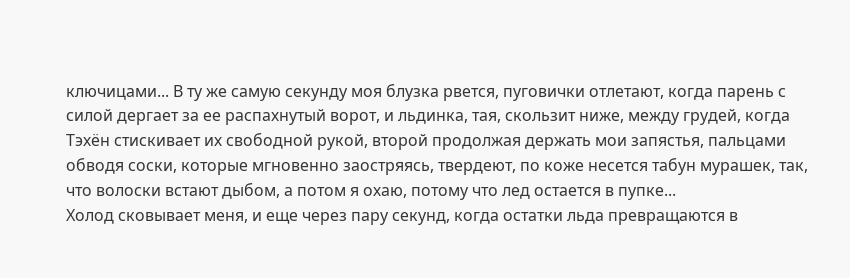ключицами... В ту же самую секунду моя блузка рвется, пуговички отлетают, когда парень с силой дергает за ее распахнутый ворот, и льдинка, тая, скользит ниже, между грудей, когда Тэхён стискивает их свободной рукой, второй продолжая держать мои запястья, пальцами обводя соски, которые мгновенно заостряясь, твердеют, по коже несется табун мурашек, так, что волоски встают дыбом, а потом я охаю, потому что лед остается в пупке...
Холод сковывает меня, и еще через пару секунд, когда остатки льда превращаются в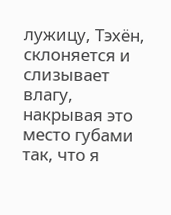лужицу, Тэхён, склоняется и слизывает влагу, накрывая это место губами так, что я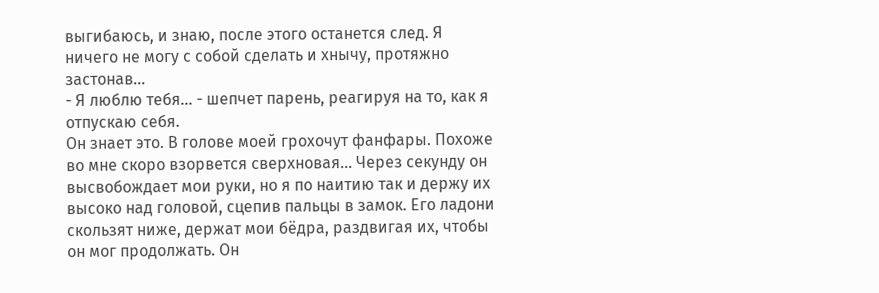выгибаюсь, и знаю, после этого останется след. Я ничего не могу с собой сделать и хнычу, протяжно застонав...
- Я люблю тебя... - шепчет парень, реагируя на то, как я отпускаю себя.
Он знает это. В голове моей грохочут фанфары. Похоже во мне скоро взорвется сверхновая... Через секунду он высвобождает мои руки, но я по наитию так и держу их высоко над головой, сцепив пальцы в замок. Его ладони скользят ниже, держат мои бёдра, раздвигая их, чтобы он мог продолжать. Он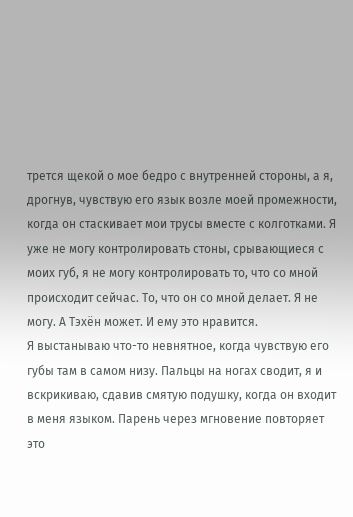трется щекой о мое бедро с внутренней стороны, а я, дрогнув, чувствую его язык возле моей промежности, когда он стаскивает мои трусы вместе с колготками. Я уже не могу контролировать стоны, срывающиеся с моих губ, я не могу контролировать то, что со мной происходит сейчас. То, что он со мной делает. Я не могу. А Тэхён может. И ему это нравится.
Я выстанываю что-то невнятное, когда чувствую его губы там в самом низу. Пальцы на ногах сводит, я и вскрикиваю, сдавив смятую подушку, когда он входит в меня языком. Парень через мгновение повторяет это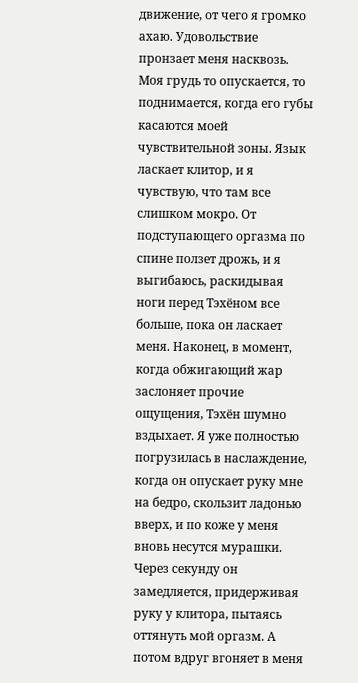движение, от чего я громко ахаю. Удовольствие пронзает меня насквозь. Моя грудь то опускается, то поднимается, когда его губы касаются моей чувствительной зоны. Язык ласкает клитор, и я чувствую, что там все слишком мокро. От подступающего оргазма по спине ползет дрожь, и я выгибаюсь, раскидывая ноги перед Тэхёном все больше, пока он ласкает меня. Наконец, в момент, когда обжигающий жар заслоняет прочие ощущения, Тэхён шумно вздыхает. Я уже полностью погрузилась в наслаждение, когда он опускает руку мне на бедро, скользит ладонью вверх, и по коже у меня вновь несутся мурашки. Через секунду он замедляется, придерживая руку у клитора, пытаясь оттянуть мой оргазм. А потом вдруг вгоняет в меня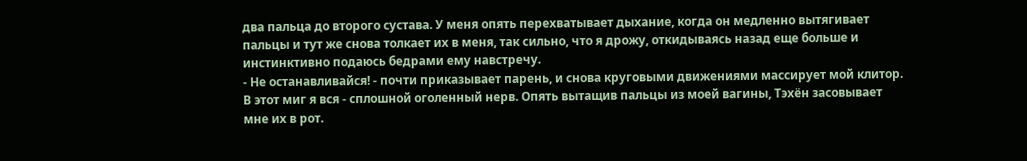два пальца до второго сустава. У меня опять перехватывает дыхание, когда он медленно вытягивает пальцы и тут же снова толкает их в меня, так сильно, что я дрожу, откидываясь назад еще больше и инстинктивно подаюсь бедрами ему навстречу.
- Не останавливайся! - почти приказывает парень, и снова круговыми движениями массирует мой клитор.
В этот миг я вся - сплошной оголенный нерв. Опять вытащив пальцы из моей вагины, Тэхён засовывает мне их в рот.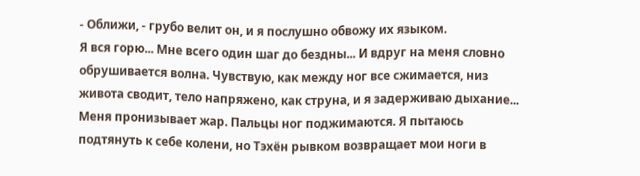- Оближи, - грубо велит он, и я послушно обвожу их языком.
Я вся горю... Мне всего один шаг до бездны... И вдруг на меня словно обрушивается волна. Чувствую, как между ног все сжимается, низ живота сводит, тело напряжено, как струна, и я задерживаю дыхание... Меня пронизывает жар. Пальцы ног поджимаются. Я пытаюсь подтянуть к себе колени, но Тэхён рывком возвращает мои ноги в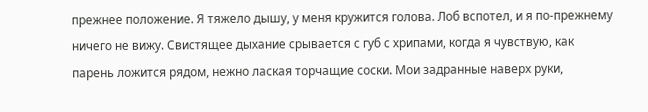прежнее положение. Я тяжело дышу, у меня кружится голова. Лоб вспотел, и я по-прежнему ничего не вижу. Свистящее дыхание срывается с губ с хрипами, когда я чувствую, как парень ложится рядом, нежно лаская торчащие соски. Мои задранные наверх руки,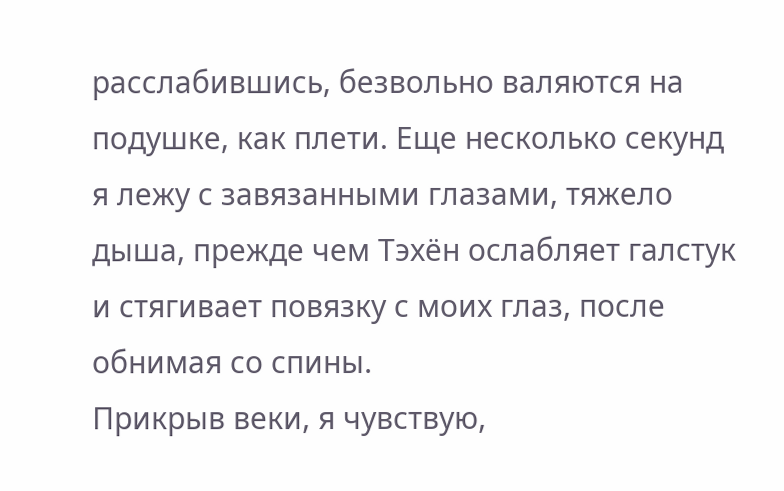расслабившись, безвольно валяются на подушке, как плети. Еще несколько секунд я лежу с завязанными глазами, тяжело дыша, прежде чем Тэхён ослабляет галстук и стягивает повязку с моих глаз, после обнимая со спины.
Прикрыв веки, я чувствую,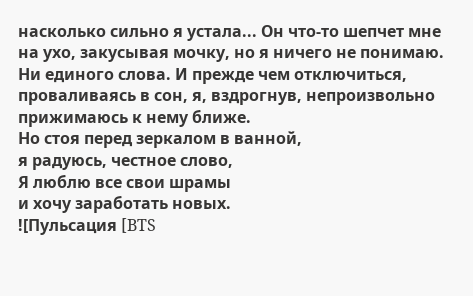насколько сильно я устала... Он что-то шепчет мне на ухо, закусывая мочку, но я ничего не понимаю. Ни единого слова. И прежде чем отключиться, проваливаясь в сон, я, вздрогнув, непроизвольно прижимаюсь к нему ближе.
Но стоя перед зеркалом в ванной,
я радуюсь, честное слово,
Я люблю все свои шрамы
и хочу заработать новых.
![Пульсация [BTS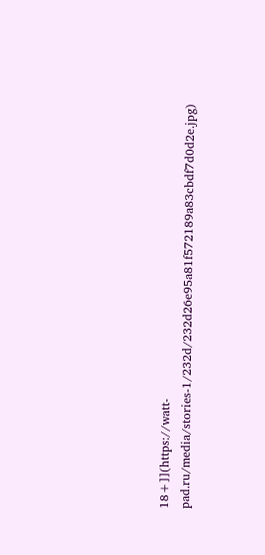18+]](https://watt-pad.ru/media/stories-1/232d/232d26e95a81f572189a83cbdf7d0d2e.jpg)